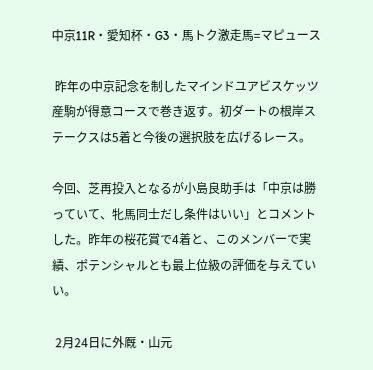中京11R・愛知杯・G3・馬トク激走馬=マピュース

 昨年の中京記念を制したマインドユアビスケッツ産駒が得意コースで巻き返す。初ダートの根岸ステークスは5着と今後の選択肢を広げるレース。

今回、芝再投入となるが小島良助手は「中京は勝っていて、牝馬同士だし条件はいい」とコメントした。昨年の桜花賞で4着と、このメンバーで実績、ポテンシャルとも最上位級の評価を与えていい。

 2月24日に外厩・山元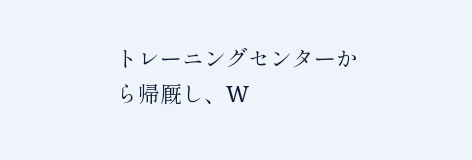トレーニングセンターから帰厩し、W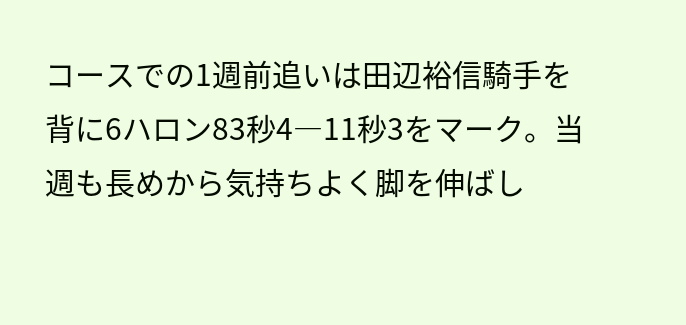コースでの1週前追いは田辺裕信騎手を背に6ハロン83秒4―11秒3をマーク。当週も長めから気持ちよく脚を伸ばし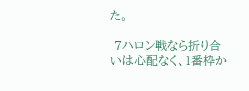た。

 7ハロン戦なら折り合いは心配なく、1番枠か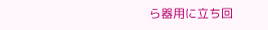ら器用に立ち回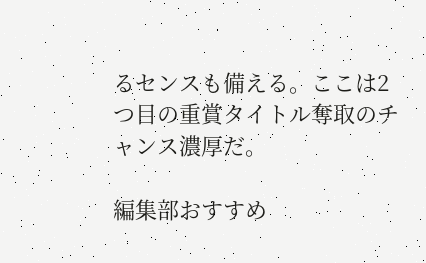るセンスも備える。ここは2つ目の重賞タイトル奪取のチャンス濃厚だ。

編集部おすすめ